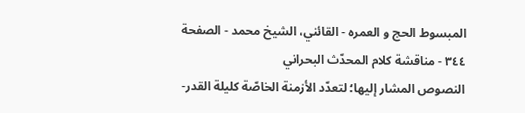المبسوط الحج و العمره - القائني، الشيخ محمد - الصفحة ٣٤٤ - مناقشة كلام المحدّث البحراني
النصوص المشار إليها؛ لتعدّد الأزمنة الخاصّة كليلة القدر-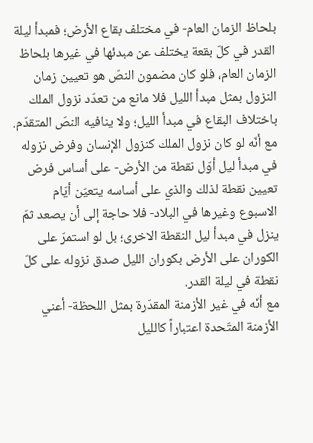بلحاظ الزمان العام- في مختلف بقاع الأرض؛ فمبدأ ليلة القدر في كلّ بقعة يختلف عن مبدئها في غيرها بلحاظ الزمان العام، فلو كان مضمون النصّ هو تعيين زمان النزول بمثل مبدأ الليل فلا مانع من تعدّد نزول الملك باختلاف البقاع في مبدأ الليل؛ ولا ينافيه النصّ المتقدّم.
مع أنّه لو كان نزول الملك كنزول الإنسان وفرض نزوله في مبدأ ليل أوّل نقطة من الأرض- على أساس فرض تعيين نقطة لذلك والذي على أساسه يتعيّن أيّام الاسبوع وغيرها في البلاد- فلا حاجة إلى أن يصعد ثمّ ينزل في مبدأ ليل النقطة الاخرى؛ بل لو استمرّ على الكوران على الأرض بكوران الليل صدق نزوله على كلّ نقطة في ليلة القدر.
مع أنّه في غير الأزمنة المقدّرة بمثل اللحظة- أعني الأزمنة المتّحدة اعتباراً كالليل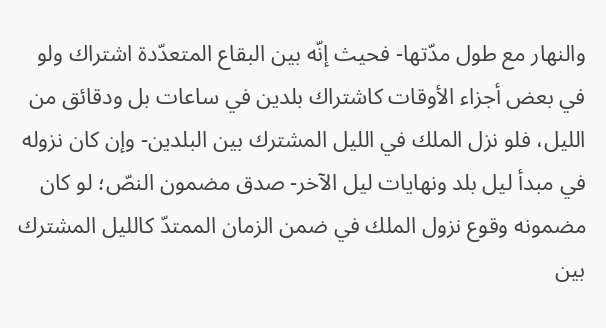والنهار مع طول مدّتها- فحيث إنّه بين البقاع المتعدّدة اشتراك ولو في بعض أجزاء الأوقات كاشتراك بلدين في ساعات بل ودقائق من الليل، فلو نزل الملك في الليل المشترك بين البلدين- وإن كان نزوله في مبدأ ليل بلد ونهايات ليل الآخر- صدق مضمون النصّ؛ لو كان مضمونه وقوع نزول الملك في ضمن الزمان الممتدّ كالليل المشترك بين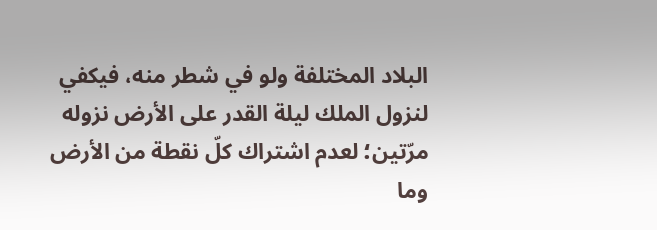البلاد المختلفة ولو في شطر منه، فيكفي لنزول الملك ليلة القدر على الأرض نزوله مرّتين؛ لعدم اشتراك كلّ نقطة من الأرض وما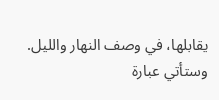يقابلها، في وصف النهار والليل.
وستأتي عبارة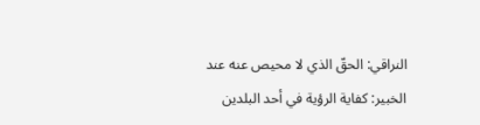النراقي: الحقّ الذي لا محيص عنه عند الخبير: كفاية الرؤية في أحد البلدين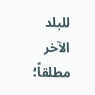للبلد الآخر مطلقاً؛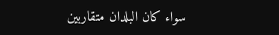سواء كان البلدان متقاربين